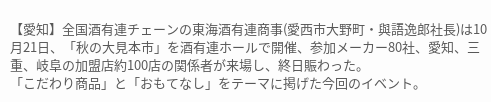【愛知】全国酒有連チェーンの東海酒有連商事(愛西市大野町・與語逸郎社長)は10月21日、「秋の大見本市」を酒有連ホールで開催、参加メーカー80社、愛知、三重、岐阜の加盟店約100店の関係者が来場し、終日賑わった。
「こだわり商品」と「おもてなし」をテーマに掲げた今回のイベント。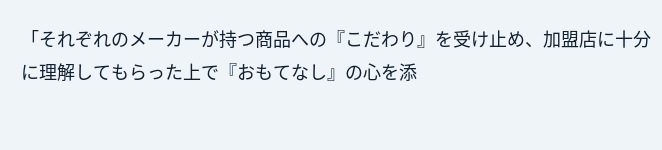「それぞれのメーカーが持つ商品への『こだわり』を受け止め、加盟店に十分に理解してもらった上で『おもてなし』の心を添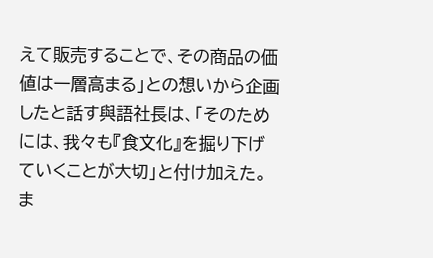えて販売することで、その商品の価値は一層高まる」との想いから企画したと話す與語社長は、「そのためには、我々も『食文化』を掘り下げていくことが大切」と付け加えた。
ま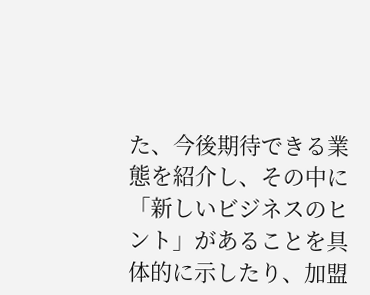た、今後期待できる業態を紹介し、その中に「新しいビジネスのヒント」があることを具体的に示したり、加盟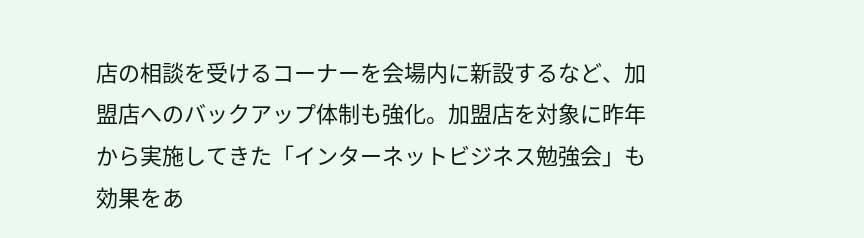店の相談を受けるコーナーを会場内に新設するなど、加盟店へのバックアップ体制も強化。加盟店を対象に昨年から実施してきた「インターネットビジネス勉強会」も効果をあ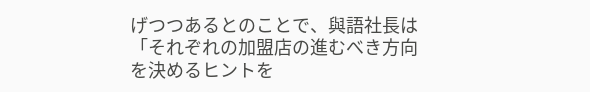げつつあるとのことで、與語社長は「それぞれの加盟店の進むべき方向を決めるヒントを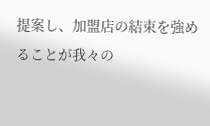提案し、加盟店の結束を強めることが我々の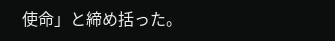使命」と締め括った。